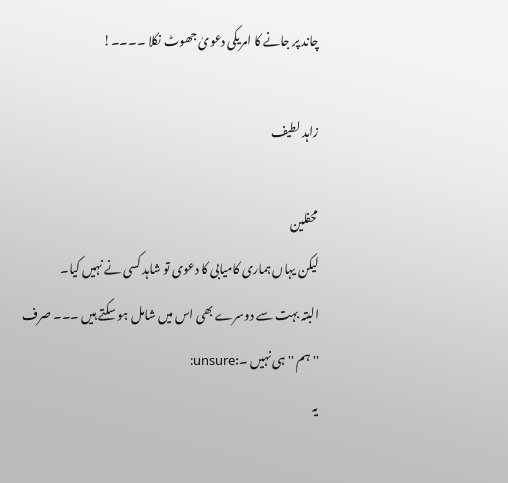چاند پر جانے کا امریکی دعویٰ جھوٹ نکلا ۔۔۔۔!

زاہد لطیف

محفلین
لیکن یہاں ہماری کامیابی کا دعوی تو شاہد کسی نے نہیں کیا۔
البتہ بہت سے دوسرے بھی اس میں شامل ہو سکتے ہیں ۔۔۔ صرف '' ہم '' ہی نہیں ۔:unsure:
یہ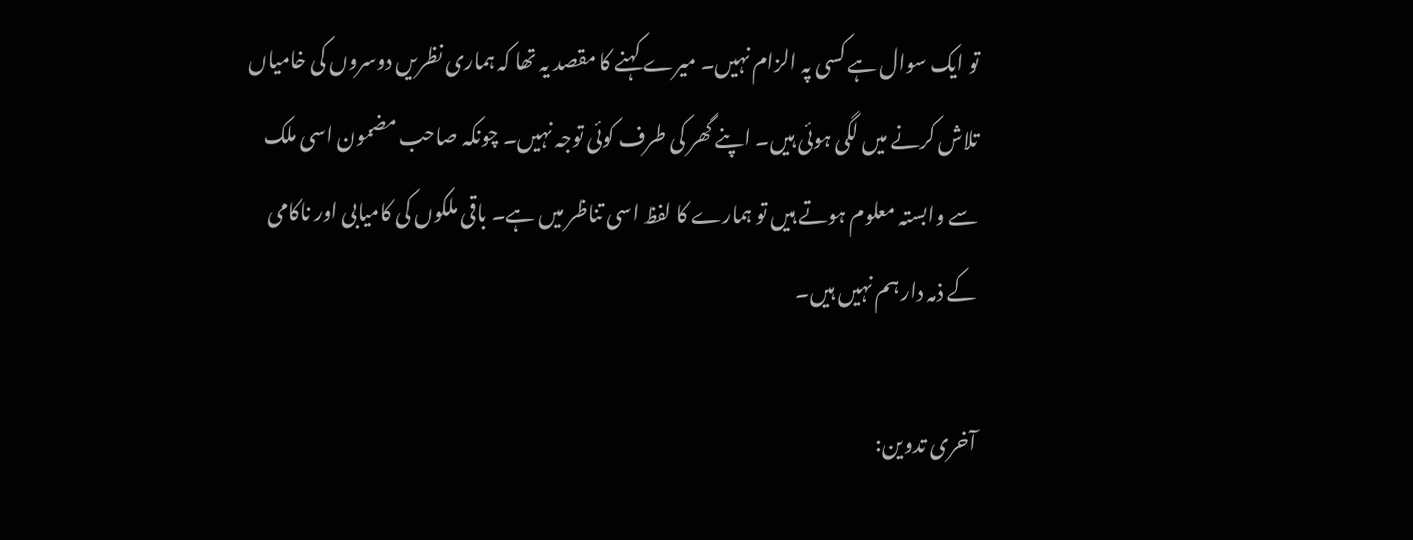تو ایک سوال ہے کسی پہ الزام نہیں۔ میرے کہنے کا مقصد یہ تھا کہ ہماری نظریں دوسروں کی خامیاں تلاش کرنے میں لگی ہوئی ہیں۔ اپنے گھر کی طرف کوئی توجہ نہیں۔ چونکہ صاحب مضمون اسی ملک سے وابستہ معلوم ہوتے ہیں تو ہمارے کا لفظ اسی تناظر میں ہے۔ باقی ملکوں کی کامیابی اور ناکامی کے ذمہ دار ہم نہیں ہیں۔

آخری تدوین: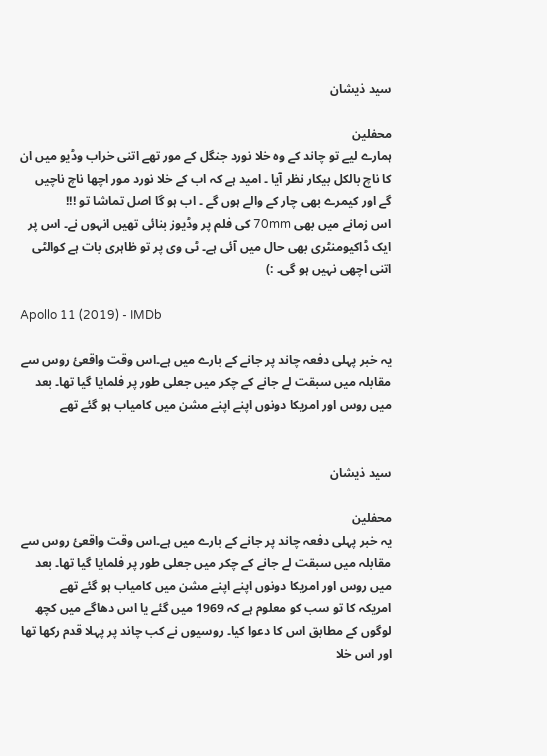سید ذیشان

محفلین
ہمارے لیے تو چاند کے وہ خلا نورد جنگل کے مور تھے اتنی خراب وڈیو میں ان کا ناچ بالکل بیکار نظر آیا ۔ امید ہے کہ اب کے خلا نورد مور اچھا ناچ ناچیں گے اور کیمرے بھی چار کے والے ہوں گے ۔ اب ہو گا اصل تماشا تو !!!
اس زمانے میں بھی 70mm کی فلم پر وڈیوز بنائی تھیں انہوں نے۔ اس پر ایک ڈاکیومنٹری بھی حال میں آئی ہے۔ ٹی وی پر تو ظاہری بات ہے کوالٹی اتنی اچھی نہیں ہو گی۔ :)

Apollo 11 (2019) - IMDb

یہ خبر پہلی دفعہ چاند پر جانے کے بارے میں ہے۔اس وقت واقعئ روس سے مقابلہ میں سبقت لے جانے کے چکر میں جعلی طور پر فلمایا گیا تھا۔ بعد میں روس اور امریکا دونوں اپنے اپنے مشن میں کامیاب ہو گئے تھے


سید ذیشان

محفلین
یہ خبر پہلی دفعہ چاند پر جانے کے بارے میں ہے۔اس وقت واقعئ روس سے مقابلہ میں سبقت لے جانے کے چکر میں جعلی طور پر فلمایا گیا تھا۔ بعد میں روس اور امریکا دونوں اپنے اپنے مشن میں کامیاب ہو گئے تھے
امریکہ کا تو سب کو معلوم ہے کہ 1969 میں گئے یا اس دھاگے میں کچھ لوگوں کے مطابق اس کا دعوا کیا۔ روسیوں نے کب چاند پر پہلا قدم رکھا تھا اور اس خلا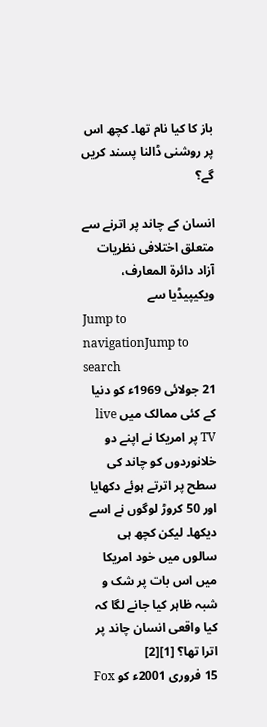باز کا کیا نام تھا۔ کچھ اس پر روشنی ڈالنا پسند کریں گے؟

انسان کے چاند پر اترنے سے متعلق اختلافی نظریات
آزاد دائرۃ المعارف، ویکیپیڈیا سے
Jump to navigationJump to search
21 جولائی 1969ء کو دنیا کے کئی ممالک میں live TV پر امریکا نے اپنے دو خلانوردوں کو چاند کی سطح پر اترتے ہوئے دکھایا اور 50 کروڑ لوگوں نے اسے دیکھا۔ لیکن کچھ ہی سالوں میں خود امریکا میں اس بات پر شک و شبہ ظاہر کیا جانے لگا کہ کیا واقعی انسان چاند پر اترا تھا؟ [1][2]
15 فروری 2001ء کو Fox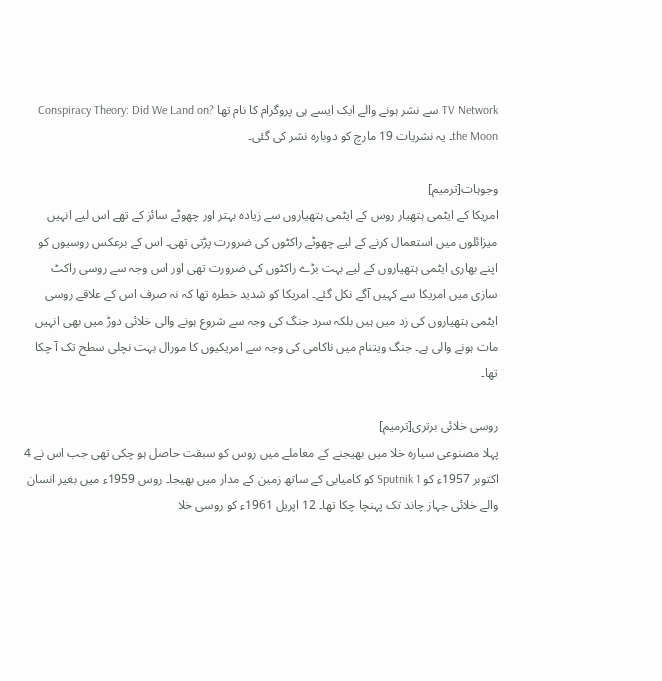TV Network سے نشر ہونے والے ایک ایسے ہی پروگرام کا نام تھا ?Conspiracy Theory: Did We Land on the Moon۔ یہ نشریات 19 مارچ کو دوبارہ نشر کی گئی۔

وجوہات[ترمیم]
امریکا کے ایٹمی ہتھیار روس کے ایٹمی ہتھیاروں سے زیادہ بہتر اور چھوٹے سائز کے تھے اس لیے انہیں میزائلوں میں استعمال کرنے کے لیے چھوٹے راکٹوں کی ضرورت پڑتی تھی۔ اس کے برعکس روسیوں کو اپنے بھاری ایٹمی ہتھیاروں کے لیے بہت بڑے راکٹوں کی ضرورت تھی اور اس وجہ سے روسی راکٹ سازی میں امریکا سے کہیں آگے نکل گئے۔ امریکا کو شدید خطرہ تھا کہ نہ صرف اس کے علاقے روسی ایٹمی ہتھیاروں کی زد میں ہیں بلکہ سرد جنگ کی وجہ سے شروع ہونے والی خلائی دوڑ میں بھی انہیں مات ہونے والی ہے۔ جنگ ویتنام میں ناکامی کی وجہ سے امریکیوں کا مورال بہت نچلی سطح تک آ چکا تھا۔

روسی خلائی برتری[ترمیم]
پہلا مصنوعی سیارہ خلا میں بھیجنے کے معاملے میں روس کو سبقت حاصل ہو چکی تھی جب اس نے 4 اکتوبر 1957ء کو Sputnik 1 کو کامیابی کے ساتھ زمین کے مدار میں بھیجا۔ روس 1959ء میں بغیر انسان والے خلائی جہاز چاند تک پہنچا چکا تھا۔ 12 اپریل 1961ء کو روسی خلا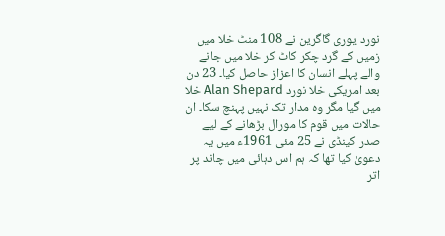نورد یوری گاگرین نے 108 منٹ خلا میں زمیں کے گرد چکر کاٹ کر خلا میں جانے والے پہلے انسان کا اعزاز حاصل کیا۔ 23 دن بعد امریکی خلا نورد Alan Shepard خلا میں گیا مگر وہ مدار تک نہیں پہنچ سکا۔ ان حالات میں قوم کا مورال بڑھانے کے لیے صدر کینڈی نے 25 مئی 1961ء میں یہ دعویٰ کیا تھا کہ ہم اس دہائی میں چاند پر اتر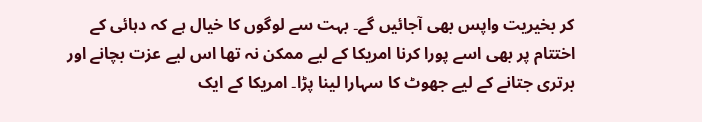کر بخیریت واپس بھی آجائیں گے۔ بہت سے لوگوں کا خیال ہے کہ دہائی کے اختتام پر بھی اسے پورا کرنا امریکا کے لیے ممکن نہ تھا اس لیے عزت بچانے اور برتری جتانے کے لیے جھوٹ کا سہارا لینا پڑا۔ امریکا کے ایک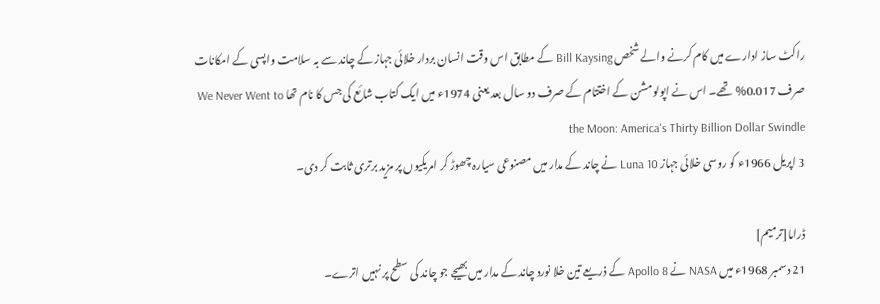راکٹ ساز ادارے میں کام کرنے والے شخص Bill Kaysing کے مطابق اس وقت انسان بردار خلائی جہاز کے چاند سے بہ سلامت واپسی کے امکانات صرف 0.017% تھے۔ اس نے اپولو مشن کے اختتام کے صرف دو سال بعد یعنی 1974ء میں ایک کتاب شائع کی جس کا نام تھا We Never Went to the Moon: America's Thirty Billion Dollar Swindle
3 اپریل 1966ء کو روسی خلائی جہاز Luna 10 نے چاند کے مدار میں مصنوعی سیارہ چھوڑ کر امریکیوں پر مزید برتری ثابت کر دی۔

ڈراما[ترمیم]
21 دسمبر 1968ء میں NASA نے Apollo 8 کے ذریعے تین خلا نورد چاند کے مدار میں بھیجے جو چاند کی سطح پر نہیں اترے۔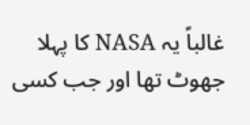غالباً یہ NASA کا پہلا جھوٹ تھا اور جب کسی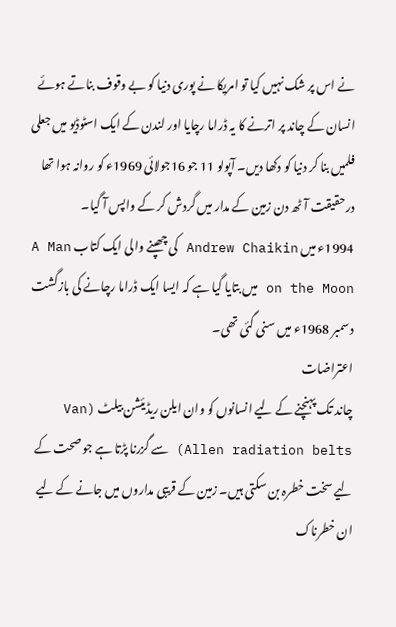نے اس پر شک نہیں کیا تو امریکا نے پوری دنیا کو بے وقوف بناتے ہوئے انسان کے چاند پر اترنے کا یہ ڈراما رچایا اور لندن کے ایک اسٹوڈیو میں جعلی فلمیں بنا کر دنیا کو دکھا دیں۔ آپولو 11 جو 16جولائی 1969ء کو روانہ ہوا تھا درحقیقت آٹھ دن زمین کے مدار میں گردش کر کے واپس آ گیا۔
1994ء میں Andrew Chaikin کی چھپنے والی ایک کتاب A Man on the Moon میں بتایا گیا ہے کہ ایسا ایک ڈراما رچانے کی بازگشت دسمبر 1968ء میں سنی گئی تھی۔
اعتراضات
چاند تک پہنچنے کے لیے انسانوں کو وان ایلن ریڈیئشن بیلٹ (Van Allen radiation belts) سے گزرنا پڑتا ہے جو صحت کے لیے سخت خطرہ بن سکتی ہیں۔ زمین کے قریبی مداروں میں جانے کے لیے ان خطرناک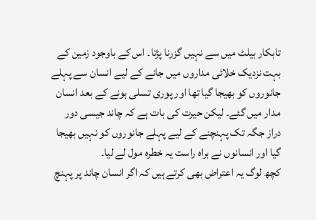تابکار بیلٹ میں سے نہیں گزرنا پڑتا۔ اس کے باوجود زمین کے بہت نزدیک خلائی مداروں میں جانے کے لیے انسان سے پہلے جانوروں کو بھیجا گیا تھا اور پوری تسلی ہونے کے بعد انسان مدار میں گئے۔ لیکن حیرت کی بات ہے کہ چاند جیسی دور دراز جگہ تک پہنچنے کے لیے پہلے جانوروں کو نہیں بھیجا گیا اور انسانوں نے براہ راست یہ خطرہ مول لے لیا۔
کچھ لوگ یہ اعتراض بھی کرتے ہیں کہ اگر انسان چاند پر پہنچ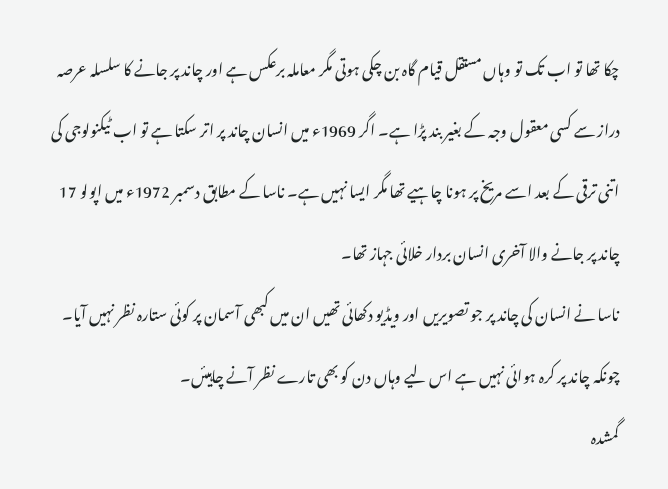چکا تھا تو اب تک تو وہاں مستقل قیام گاہ بن چکی ہوتی مگر معاملہ برعکس ہے اور چاند پر جانے کا سلسلہ عرصہ دراز سے کسی معقول وجہ کے بغیر بند پڑا ہے۔ اگر 1969ء میں انسان چاند پر اتر سکتا ہے تو اب ٹیکنولوجی کی اتنی ترقی کے بعد اسے مریخ پر ہونا چاہیے تھا مگر ایسا نہیں ہے۔ ناسا کے مطابق دسمبر 1972ء میں اپولو 17 چاند پر جانے والا آخری انسان بردار خلائی جہاز تھا۔
ناسا نے انسان کی چاند پر جو تصویریں اور ویڈیو دکھائی تھیں ان میں کبھی آسمان پر کوئی ستارہ نظر نہیں آیا۔ چونکہ چاند پر کرہ ہوائی نہیں ہے اس لیے وہاں دن کو بھی تارے نظر آنے چاہیئں۔
گمشدہ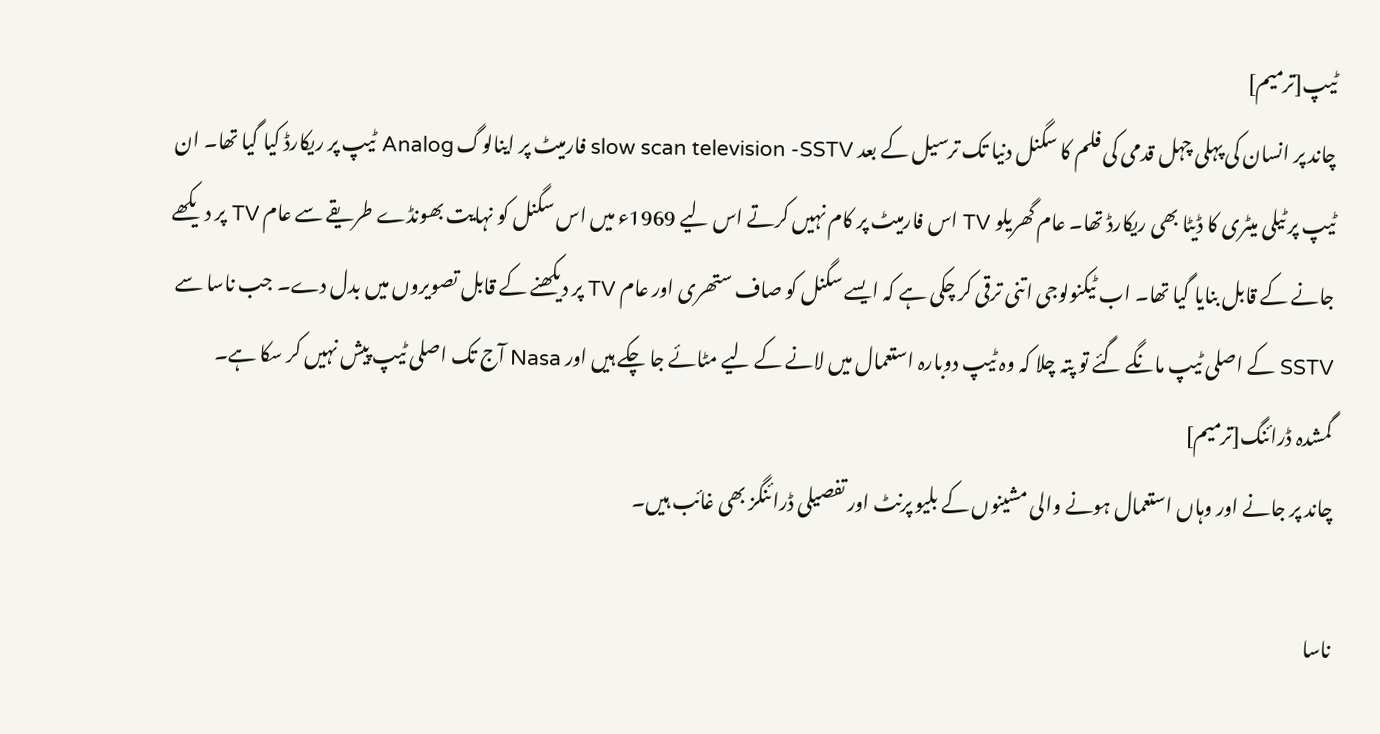ٹیپ[ترمیم]
چاند پر انسان کی پہلی چہل قدمی کی فلم کا سگنل دنیا تک ترسیل کے بعد slow scan television -SSTV فارمیٹ پر اینالوگ Analog ٹیپ پر ریکارڈ کیا گیا تھا۔ ان ٹیپ پر ٹیلی میٹری کا ڈیٹا بھی ریکارڈ تھا۔ عام گھریلو TV اس فارمیٹ پر کام نہیں کرتے اس لیے 1969ء میں اس سگنل کو نہایت بھونڈے طریقے سے عام TV پر دیکھے جانے کے قابل بنایا گیا تھا۔ اب ٹیکنولوجی اتنی ترقی کر چکی ہے کہ ایسے سگنل کو صاف ستھری اور عام TV پر دیکھنے کے قابل تصویروں میں بدل دے۔ جب ناسا سے SSTV کے اصلی ٹیپ مانگے گئے تو پتہ چلا کہ وہ ٹیپ دوبارہ استعمال میں لانے کے لیے مٹائے جا چکے ہیں اور Nasa آج تک اصلی ٹیپ پیش نہیں کر سکا ہے۔
گمشدہ ڈرائنگ[ترمیم]
چاند پر جانے اور وہاں استعمال ہونے والی مشینوں کے بلیو پرنٹ اور تفصیلی ڈرائنگز بھی غائب ہیں۔

ناسا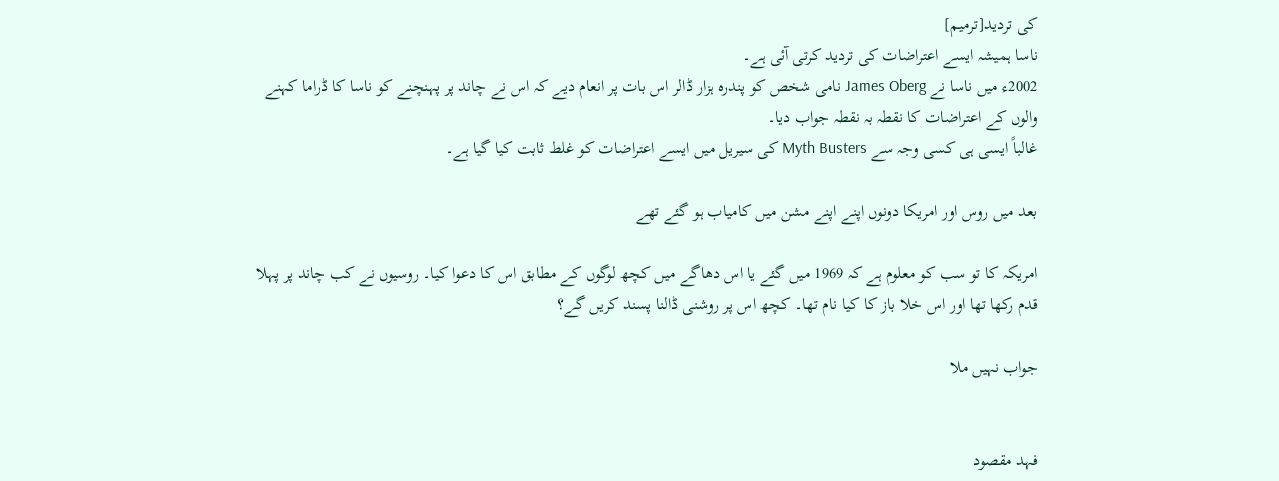کی تردید[ترمیم]
ناسا ہمیشہ ایسے اعتراضات کی تردید کرتی آئی ہے۔
2002ء میں ناسا نے James Oberg نامی شخص کو پندرہ ہزار ڈالر اس بات پر انعام دیے کہ اس نے چاند پر پہنچنے کو ناسا کا ڈراما کہنے والوں کے اعتراضات کا نقطہ بہ نقطہ جواب دیا۔
غالباً ایسی ہی کسی وجہ سے Myth Busters کی سیریل میں ایسے اعتراضات کو غلط ثابت کیا گیا ہے۔

بعد میں روس اور امریکا دونوں اپنے اپنے مشن میں کامیاب ہو گئے تھے

امریکہ کا تو سب کو معلوم ہے کہ 1969 میں گئے یا اس دھاگے میں کچھ لوگوں کے مطابق اس کا دعوا کیا۔ روسیوں نے کب چاند پر پہلا قدم رکھا تھا اور اس خلا باز کا کیا نام تھا۔ کچھ اس پر روشنی ڈالنا پسند کریں گے؟

جواب نہیں ملا


فہد مقصود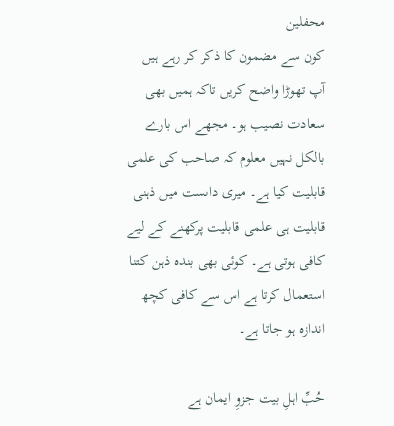محفلین
کون سے مضمون کا ذکر کر رہے ہیں آپ تھوڑا واضح کریں تاکہ ہمیں بھی سعادت نصیب ہو۔ مجھے اس بارے بالکل نہیں معلوم کہ صاحب کی علمی قابلیت کیا ہے۔ میری داںست میں ذہنی قابلیت ہی علمی قابلیت پرکھنے کے لیے کافی ہوتی ہے۔ کوئی بھی بندہ ذہن کتنا استعمال کرتا ہے اس سے کافی کچھ اندازہ ہو جاتا ہے۔

حُبِّ اہلِ بیت جزوِ ایمان ہے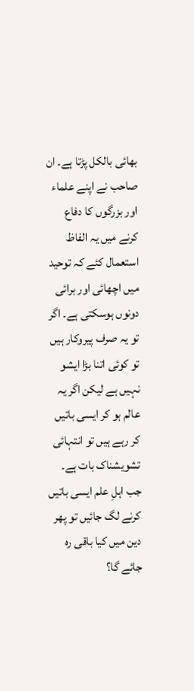بھائی بالکل پڑتا ہے۔ ان صاحب نے اپنے علماء اور بزرگوں کا دفاع کرنے میں یہ الفاظ استعمال کئے کہ توحید میں اچھائی اور برائی دونوں ہوسکتی ہے۔ اگر تو یہ صرف پیروکار ہیں تو کوئی اتنا بڑا ایشو نہیں ہے لیکن اگر یہ عالم ہو کر ایسی باتیں کر رہے ہیں تو انتہائی تشویشناک بات ہے۔ جب اہلِ علم ایسی باتیں کرنے لگ جائیں تو پھر دین میں کیا باقی رہ جائے گا؟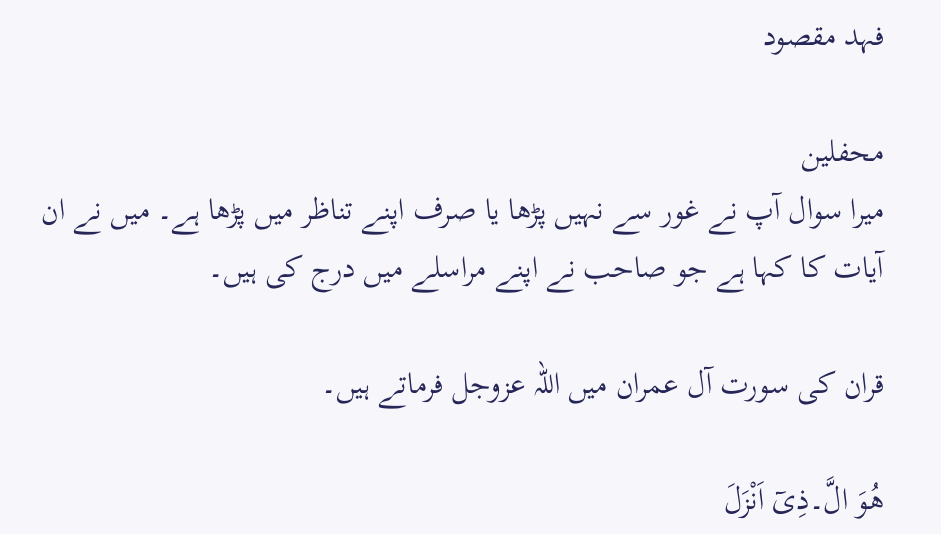فہد مقصود

محفلین
میرا سوال آپ نے غور سے نہیں پڑھا یا صرف اپنے تناظر میں پڑھا ہے۔ میں نے ان آیات کا کہا ہے جو صاحب نے اپنے مراسلے میں درج کی ہیں۔

قران کی سورت آل عمران میں اللہ عزوجل فرماتے ہیں۔

هُوَ الَّ۔ذِىٓ اَنْزَلَ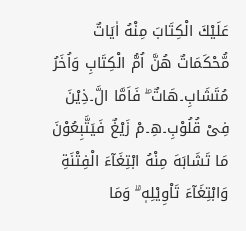عَلَيْكَ الْكِتَابَ مِنْهُ اٰيَاتٌ مُّحْكَمَاتٌ هُنَّ اُمُّ الْكِتَابِ وَاُخَرُ مُتَشَابِ۔هَاتٌ ۖ فَاَمَّا الَّ۔ذِيْنَ فِىْ قُلُوْبِ۔هِ۔مْ زَيْغٌ فَيَتَّبِعُوْنَ مَا تَشَابَهَ مِنْهُ ابْتِغَآءَ الْفِتْنَةِ وَابْتِغَآءَ تَاْوِيْلِهٖ ۗ وَمَا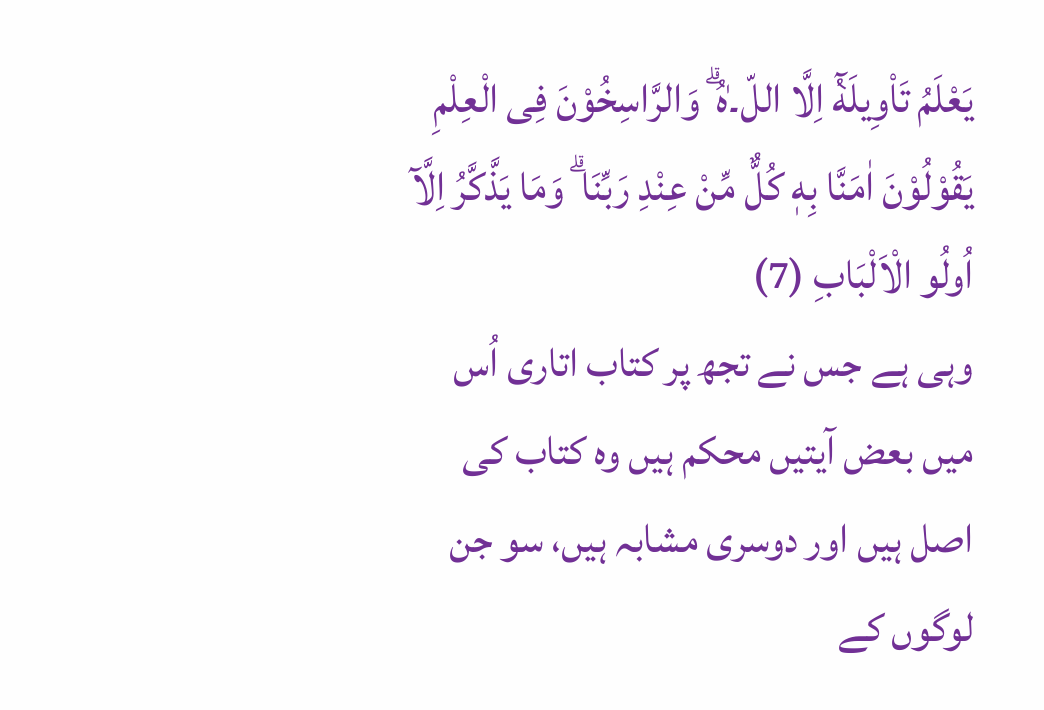يَعْلَمُ تَاْوِيلَهٝٓ اِلَّا اللّ۔ٰهُ ۗ وَالرَّاسِخُوْنَ فِى الْعِلْمِ يَقُوْلُوْنَ اٰمَنَّا بِهٖ كُلٌّ مِّنْ عِنْدِ رَبِّنَا ۗ وَمَا يَذَّكَّرُ اِلَّآ اُولُو الْاَلْبَابِ (7)
وہی ہے جس نے تجھ پر کتاب اتاری اُس میں بعض آیتیں محکم ہیں وہ کتاب کی اصل ہیں اور دوسری مشابہ ہیں، سو جن لوگوں کے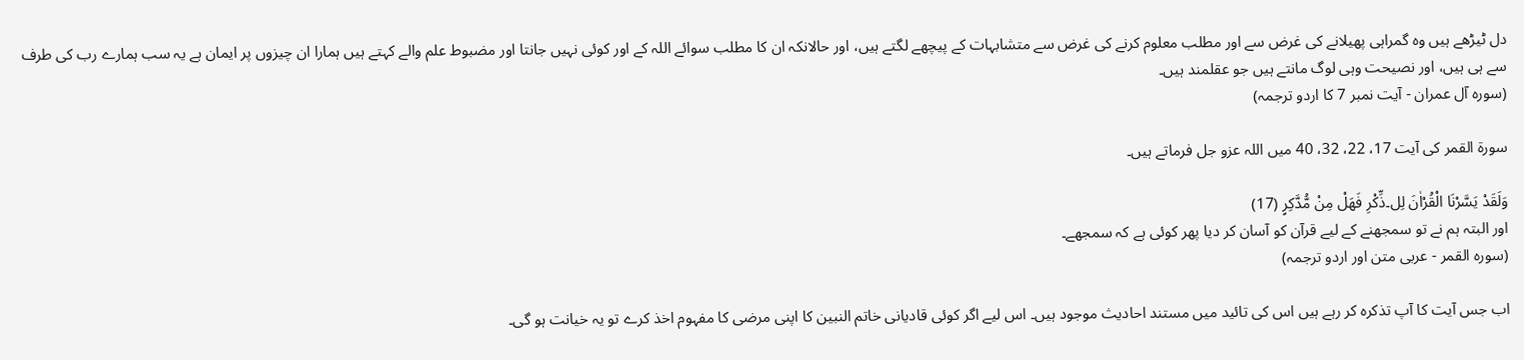دل ٹیڑھے ہیں وہ گمراہی پھیلانے کی غرض سے اور مطلب معلوم کرنے کی غرض سے متشابہات کے پیچھے لگتے ہیں، اور حالانکہ ان کا مطلب سوائے اللہ کے اور کوئی نہیں جانتا اور مضبوط علم والے کہتے ہیں ہمارا ان چیزوں پر ایمان ہے یہ سب ہمارے رب کی طرف سے ہی ہیں، اور نصیحت وہی لوگ مانتے ہیں جو عقلمند ہیں۔
(سورہ آل عمران - آیت نمبر 7 کا اردو ترجمہ)

سورۃ القمر کی آیت 17، 22، 32، 40 میں اللہ عزو جل فرماتے ہیں۔

وَلَقَدْ يَسَّرْنَا الْقُرْاٰنَ لِل۔ذِّكْرِ فَهَلْ مِنْ مُّدَّكِرٍ (17)
اور البتہ ہم نے تو سمجھنے کے لیے قرآن کو آسان کر دیا پھر کوئی ہے کہ سمجھے۔
(سورہ القمر - عربی متن اور اردو ترجمہ)

اب جس آیت کا آپ تذکرہ کر رہے ہیں اس کی تائید میں مستند احادیث موجود ہیں۔ اس لیے اگر کوئی قادیانی خاتم النبین کا اپنی مرضی کا مفہوم اخذ کرے تو یہ خیانت ہو گی۔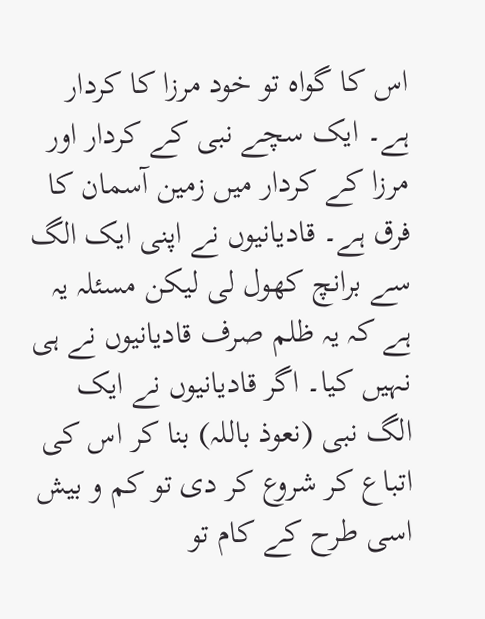اس کا گواہ تو خود مرزا کا کردار ہے۔ ایک سچے نبی کے کردار اور مرزا کے کردار میں زمین آسمان کا فرق ہے۔ قادیانیوں نے اپنی ایک الگ سے برانچ کھول لی لیکن مسئلہ یہ ہے کہ یہ ظلم صرف قادیانیوں نے ہی نہیں کیا۔ اگر قادیانیوں نے ایک الگ نبی (نعوذ باللہ) بنا کر اس کی اتباع کر شروع کر دی تو کم و بیش اسی طرح کے کام تو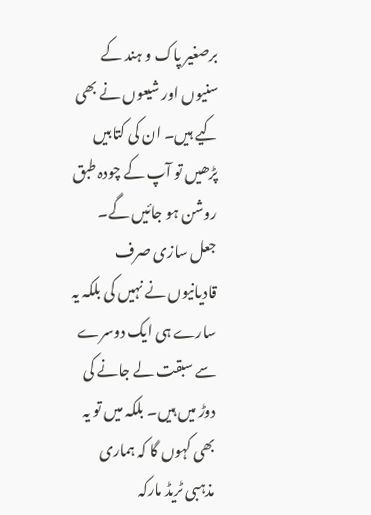برصغیر پاک و ہند کے سنیوں اور شیعوں نے بھی کیے ہیں۔ ان کی کتابیں پڑھیں تو آپ کے چودہ طبق روشن ہو جائیں گے۔ جعل سازی صرف قادیانیوں نے نہیں کی بلکہ یہ سارے ہی ایک دوسرے سے سبقت لے جانے کی دوڑ میں ہیں۔ بلکہ میں تو یہ بھی کہوں گا کہ ہماری مذہبی ٹریڈ مارکہ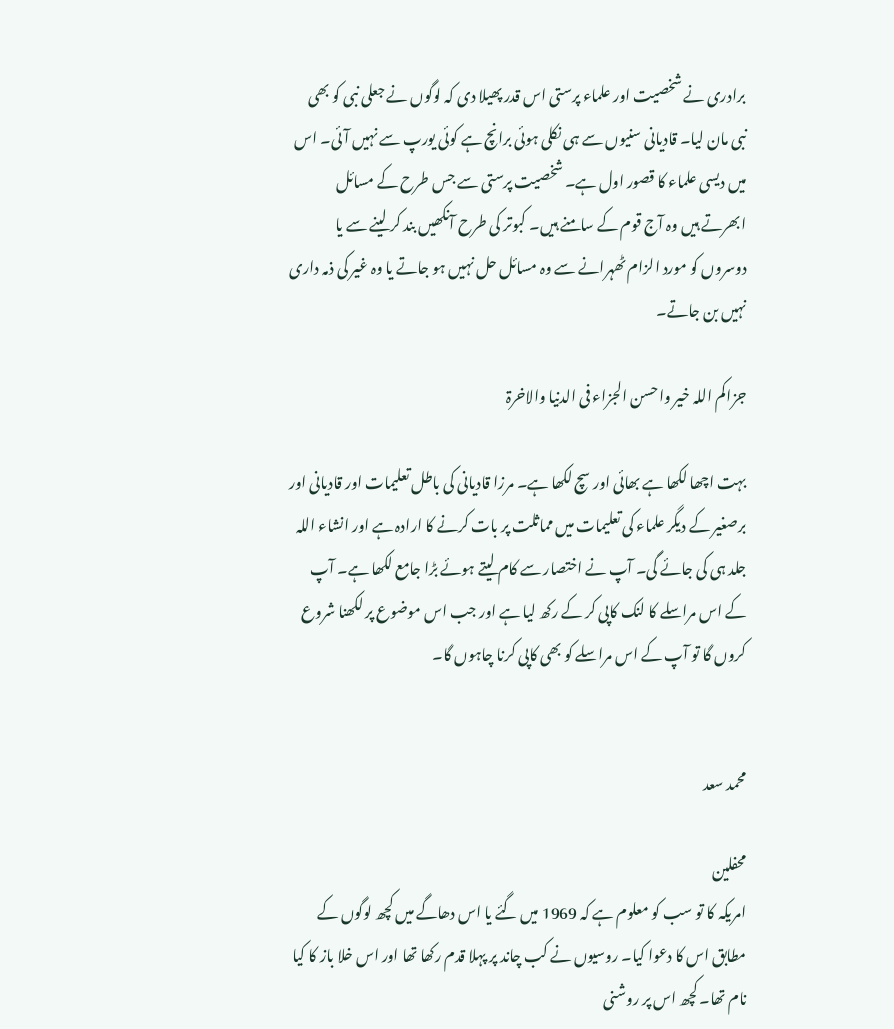برادری نے شخصیت اور علماء پرستی اس قدر پھیلا دی کہ لوگوں نے جعلی نبی کو بھی نبی مان لیا۔ قادیانی سنیوں سے ہی نکلی ہوئی برانچ ہے کوئی یورپ سے نہیں آئی۔ اس میں دیسی علماء کا قصور اول ہے۔ شخصیت پرستی سے جس طرح کے مسائل ابھرتے ہیں وہ آج قوم کے سامنے ہیں۔ کبوتر کی طرح آنکھیں بند کر لینے سے یا دوسروں کو مورد الزام ٹھہرانے سے وہ مسائل حل نہیں ہو جاتے یا وہ غیر کی ذمہ داری نہیں بن جاتے۔

جزاکم اللہ خیر واحسن الجزاء فی الدنیا والاخرۃ

بہت اچھا لکھا ہے بھائی اور سچ لکھا ہے۔ مرزا قادیانی کی باطل تعلیمات اور قادیانی اور برصغیر کے دیگر علماء کی تعلیمات میں مماثلت پر بات کرنے کا ارادہ ہے اور انشاء اللہ جلد ہی کی جائے گی۔ آپ نے اختصار سے کام لیتے ہوئے بڑا جامع لکھا ہے۔ آپ کے اس مراسلے کا لنک کاپی کر کے رکھ لیا ہے اور جب اس موضوع پر لکھنا شروع کروں گا تو آپ کے اس مراسلے کو بھی کاپی کرنا چاہوں گا۔


محمد سعد

محفلین
امریکہ کا تو سب کو معلوم ہے کہ 1969 میں گئے یا اس دھاگے میں کچھ لوگوں کے مطابق اس کا دعوا کیا۔ روسیوں نے کب چاند پر پہلا قدم رکھا تھا اور اس خلا باز کا کیا نام تھا۔ کچھ اس پر روشنی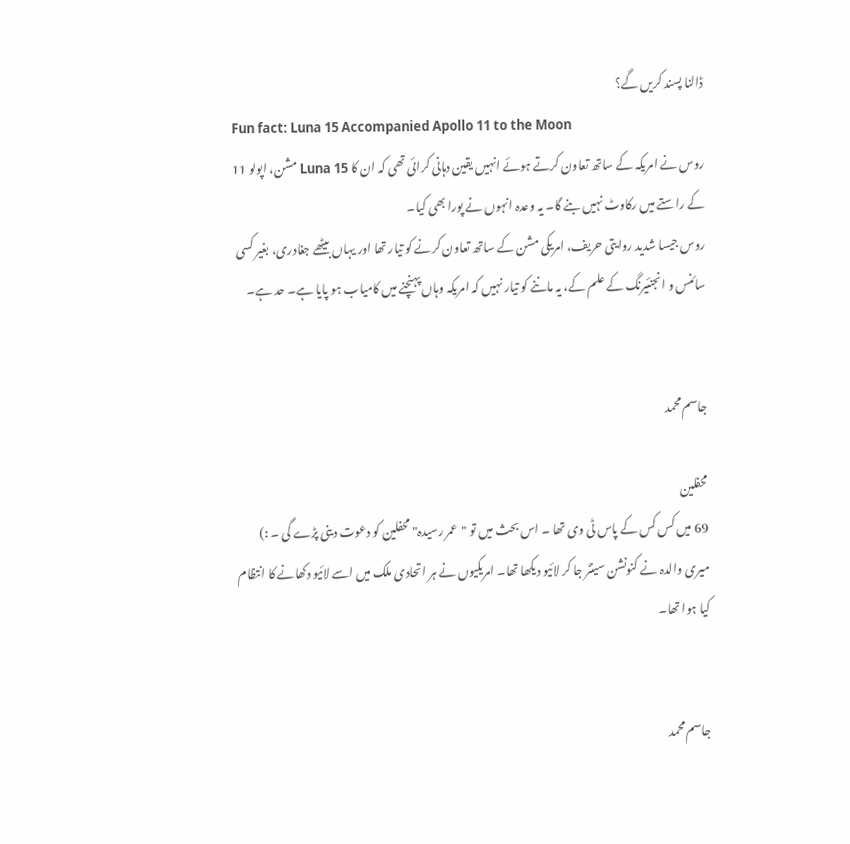ڈالنا پسند کریں گے؟
Fun fact: Luna 15 Accompanied Apollo 11 to the Moon
روس نے امریکہ کے ساتھ تعاون کرتے ہوئے انہیں یقین دہانی کرائی تھی کہ ان کا Luna 15 مشن، اپولو 11 کے راستے میں رکاوٹ نہیں بنے گا۔ یہ وعدہ انہوں نے پورا بھی کیا۔
روس جیسا شدید روایتی حریف، امریکی مشن کے ساتھ تعاون کرنے کو تیار تھا اور یہاں بیٹھے جغادری، بغیر کسی سائنس و انجنئیرنگ کے علم کے، یہ ماننے کو تیار نہیں کہ امریکہ وہاں پہنچنے میں کامیاب ہو پایا ہے۔ حد ہے۔


جاسم محمد

محفلین
69 میں کس کس کے پاس ٹی وی تھا ۔ اس بحث میں تو "عمر رسیدہ" محفلین کو دعوت دینی پڑے گی ۔ :)
میری والدہ نے کنونشن سینٹر جا کر لائیو دیکھا تھا۔ امریکیوں نے ہر اتحادی ملک میں اسے لائیو دکھانے کا انتظام کیا ہوا تھا۔


جاسم محمد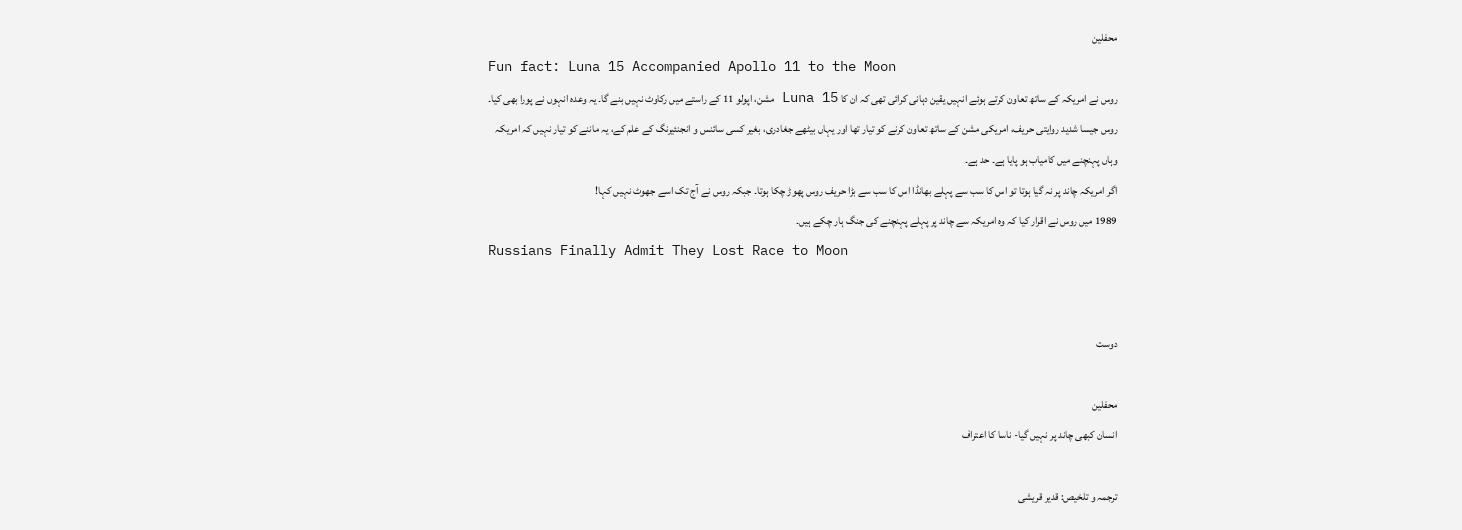محفلین
Fun fact: Luna 15 Accompanied Apollo 11 to the Moon
روس نے امریکہ کے ساتھ تعاون کرتے ہوئے انہیں یقین دہانی کرائی تھی کہ ان کا Luna 15 مشن، اپولو 11 کے راستے میں رکاوٹ نہیں بنے گا۔ یہ وعدہ انہوں نے پورا بھی کیا۔
روس جیسا شدید روایتی حریف، امریکی مشن کے ساتھ تعاون کرنے کو تیار تھا اور یہاں بیٹھے جغادری، بغیر کسی سائنس و انجنئیرنگ کے علم کے، یہ ماننے کو تیار نہیں کہ امریکہ وہاں پہنچنے میں کامیاب ہو پایا ہے۔ حد ہے۔
اگر امریکہ چاند پر نہ گیا ہوتا تو اس کا سب سے پہلے بھانڈا اس کا سب سے بڑا حریف روس پھوڑ چکا ہوتا۔ جبکہ روس نے آج تک اسے جھوٹ نہیں کہا!
1989 میں روس نے اقرار کیا کہ وہ امریکہ سے چاند پر پہلے پہنچنے کی جنگ ہار چکے ہیں۔
Russians Finally Admit They Lost Race to Moon


دوست

محفلین
انسان کبھی چاند پر نہیں گیا- ناسا کا اعتراف

ترجمہ و تلخیص: قدیر قریشی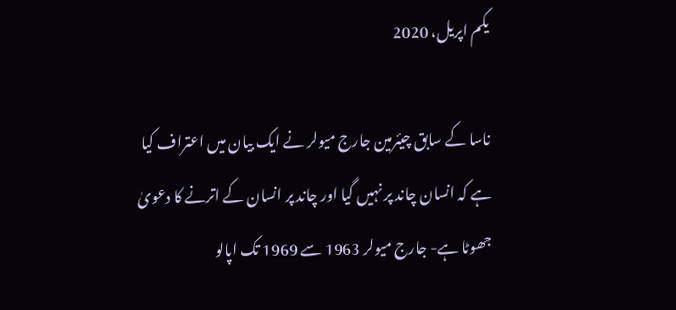یکم اپریل، 2020

ناسا کے سابق چیئرمین جارج میولر نے ایک بیان میں اعتراف کیا ہے کہ انسان چاند پر نہیں گیا اور چاند پر انسان کے اترنے کا دعویٰ جھوٹا ہے- جارج میولر 1963 سے 1969 تک اپالو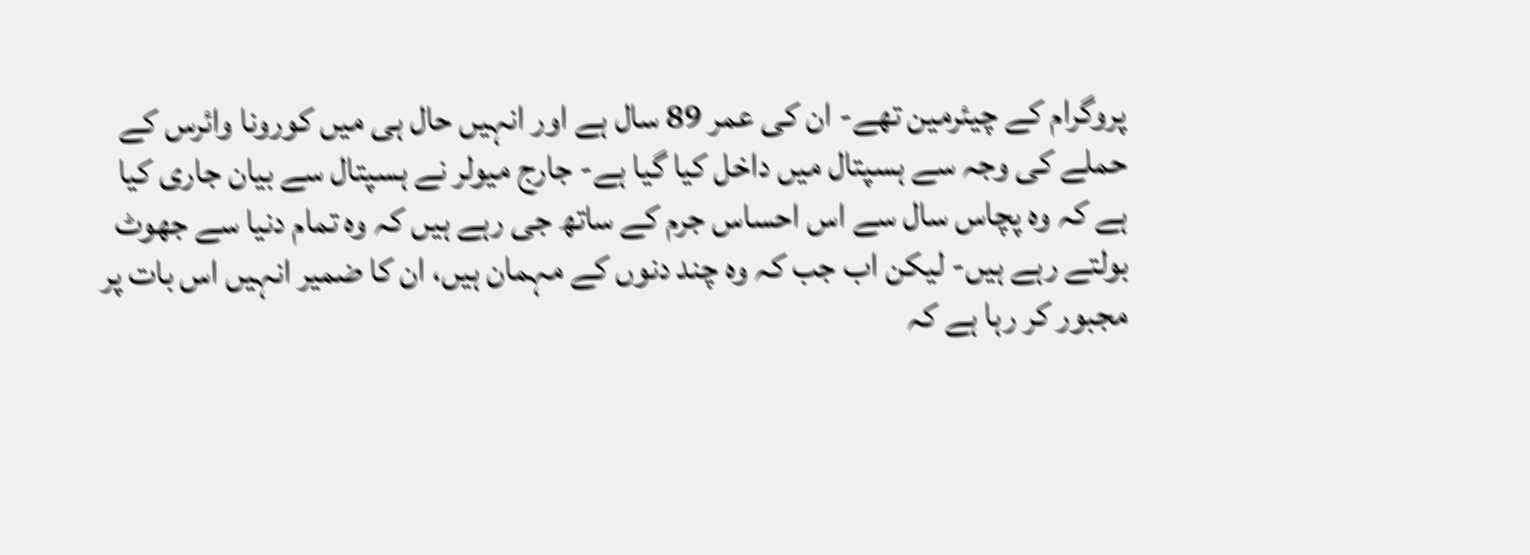پروگرام کے چیئرمین تھے- ان کی عمر 89 سال ہے اور انہیں حال ہی میں کورونا وائرس کے حملے کی وجہ سے ہسپتال میں داخل کیا گیا ہے- جارج میولر نے ہسپتال سے بیان جاری کیا ہے کہ وہ پچاس سال سے اس احساس جرم کے ساتھ جی رہے ہیں کہ وہ تمام دنیا سے جھوٹ بولتے رہے ہیں- لیکن اب جب کہ وہ چند دنوں کے مہمان ہیں، ان کا ضمیر انہیں اس بات پر مجبور کر رہا ہے کہ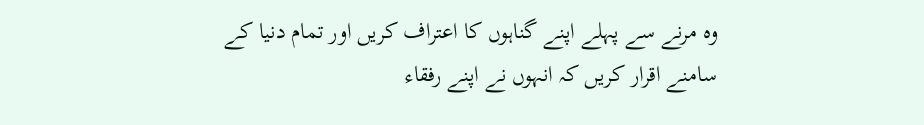وہ مرنے سے پہلے اپنے گناہوں کا اعتراف کریں اور تمام دنیا کے سامنے اقرار کریں کہ انہوں نے اپنے رفقاء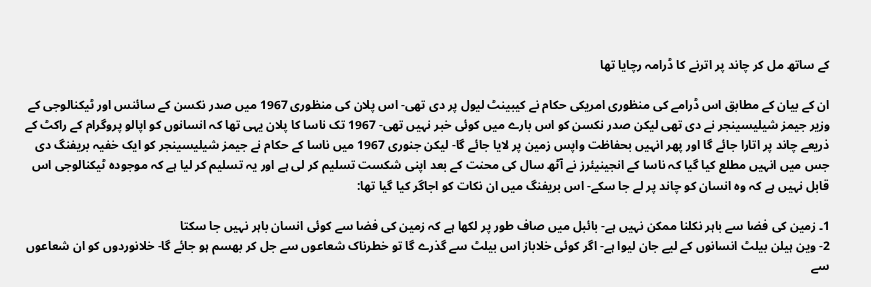کے ساتھ مل کر چاند پر اترنے کا ڈرامہ رچایا تھا

ان کے بیان کے مطابق اس ڈرامے کی منظوری امریکی حکام نے کیبینٹ لیول پر دی تھی- اس پلان کی منظوری 1967 میں صدر نکسن کے سائنس اور ٹیکنالوجی کے وزیر جیمز شیلیسینجر نے دی تھی لیکن صدر نکسن کو اس بارے میں کوئی خبر نہیں تھی- 1967 تک ناسا کا پلان یہی تھا کہ انسانوں کو اپالو پروگرام کے راکٹ کے ذریعے چاند پر اتارا جائے گا اور پھر انہیں بحفاظت واپس زمین پر لایا جائے گا- لیکن جنوری 1967 میں ناسا کے حکام نے جیمز شیلیسینجر کو ایک خفیہ بریفنگ دی جس میں انہیں مطلع کیا گیا کہ ناسا کے انجینیئرز نے آٹھ سال کی محنت کے بعد اپنی شکست تسلیم کر لی ہے اور یہ تسلیم کر لیا ہے کہ موجودہ ٹیکنالوجی اس قابل نہیں ہے کہ وہ انسان کو چاند پر لے جا سکے- اس بریفنگ میں ان نکات کو اجاگر کیا گیا تھا:

1۔ زمین کی فضا سے باہر نکلنا ممکن نہیں ہے- بائبل میں صاف طور پر لکھا ہے کہ زمین کی فضا سے کوئی انسان باہر نہیں جا سکتا
2- وین ہیلن بیلٹ انسانوں کے لیے جان لیوا ہے- اگر کوئی خلاباز اس بیلٹ سے گذرے گا تو خطرناک شعاعوں سے جل کر بھسم ہو جائے گا- خلانوردوں کو ان شعاعوں سے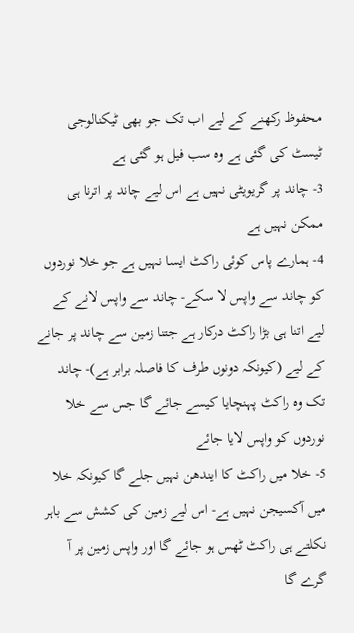محفوظ رکھنے کے لیے اب تک جو بھی ٹیکنالوجی ٹیسٹ کی گئی ہے وہ سب فیل ہو گئی ہے
3- چاند پر گریویٹی نہیں ہے اس لیے چاند پر اترنا ہی ممکن نہیں ہے
4- ہمارے پاس کوئی راکٹ ایسا نہیں ہے جو خلا نوردوں کو چاند سے واپس لا سکے- چاند سے واپس لانے کے لیے اتنا ہی بڑا راکٹ درکار ہے جتنا زمین سے چاند پر جانے کے لیے (کیونکہ دونوں طرف کا فاصلہ برابر ہے)- چاند تک وہ راکٹ پہنچایا کیسے جائے گا جس سے خلا نوردوں کو واپس لایا جائے
5- خلا میں راکٹ کا ایندھن نہیں جلے گا کیونکہ خلا میں آکسیجن نہیں ہے- اس لیے زمین کی کشش سے باہر نکلتے ہی راکٹ ٹھس ہو جائے گا اور واپس زمین پر آ گرے گا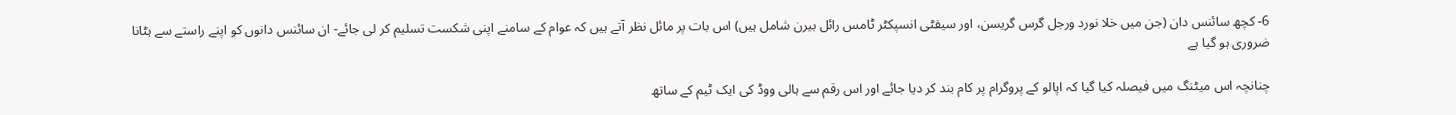6- کچھ سائنس دان (جن میں خلا نورد ورجل گرس گریسن، اور سیفٹی انسپکٹر ٹامس رائل بیرن شامل ہیں) اس بات پر مائل نظر آتے ہیں کہ عوام کے سامنے اپنی شکست تسلیم کر لی جائے- ان سائنس دانوں کو اپنے راستے سے ہٹانا ضروری ہو گیا ہے

چنانچہ اس میٹنگ میں فیصلہ کیا گیا کہ اپالو کے پروگرام پر کام بند کر دیا جائے اور اس رقم سے ہالی ووڈ کی ایک ٹیم کے ساتھ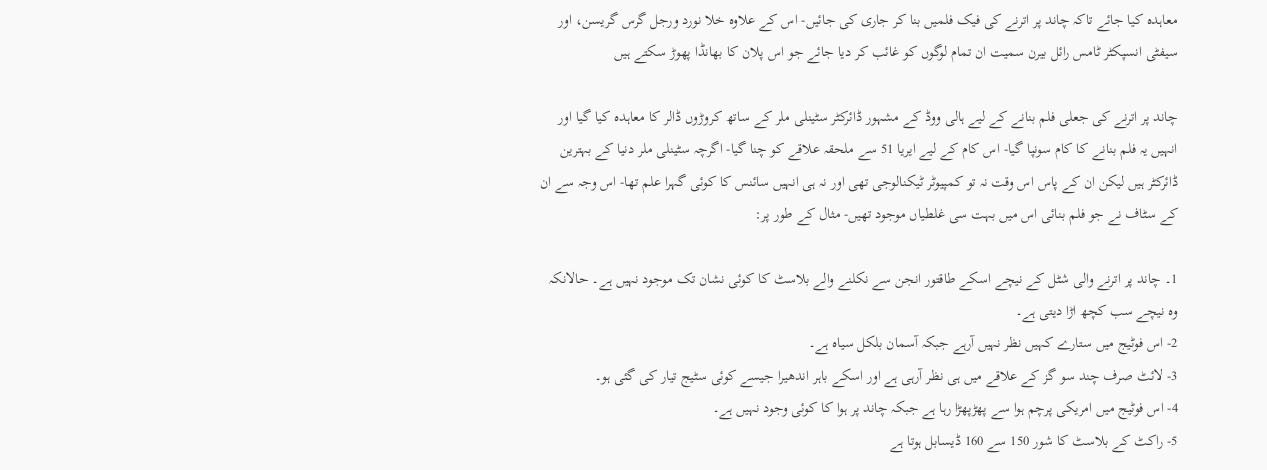معاہدہ کیا جائے تاکہ چاند پر اترنے کی فیک فلمیں بنا کر جاری کی جائیں- اس کے علاوہ خلا نورد ورجل گرس گریسن، اور سیفٹی انسپکٹر ٹامس رائل بیرن سمیت ان تمام لوگوں کو غائب کر دیا جائے جو اس پلان کا بھانڈا پھوڑ سکتے ہیں

چاند پر اترنے کی جعلی فلم بنانے کے لیے ہالی ووڈ کے مشہور ڈائرکٹر سٹینلی ملر کے ساتھ کروڑوں ڈالر کا معاہدہ کیا گیا اور انہیں یہ فلم بنانے کا کام سونپا گیا- اس کام کے لیے ایریا 51 سے ملحقہ علاقے کو چنا گیا- اگرچہ سٹینلی ملر دنیا کے بہترین ڈائرکٹر ہیں لیکن ان کے پاس اس وقت نہ تو کمپیوٹر ٹیکنالوجی تھی اور نہ ہی انہیں سائنس کا کوئی گہرا علم تھا- اس وجہ سے ان کے سٹاف نے جو فلم بنائی اس میں بہت سی غلطیاں موجود تھیں- مثال کے طور پر:

1۔ چاند پر اترنے والی شٹل کے نیچے اسکے طاقتور انجن سے نکلنے والے بلاسٹ کا کوئی نشان تک موجود نہیں ہے۔ حالانکہ وہ نیچے سب کچھ اڑا دیتی ہے۔
2- اس فوٹیج میں ستارے کہیں نظر نہیں آرہے جبکہ آسمان بلکل سیاہ ہے۔
3- لائٹ صرف چند سو گز کے علاقے میں ہی نظر آرہی ہے اور اسکے باہر اندھیرا جیسے کوئی سٹیج تیار کی گئی ہو۔
4- اس فوٹیج میں امریکی پرچم ہوا سے پھڑپھڑا رہا ہے جبکہ چاند پر ہوا کا کوئی وجود نہیں ہے۔
5- راکٹ کے بلاسٹ کا شور 150 سے 160 ڈیسابل ہوتا ہے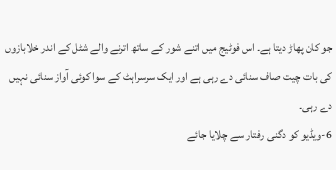جو کان پھاڑ دیتا ہے۔ اس فوٹیج میں اتنے شور کے ساتھ اترنے والے شٹل کے اندر خلابازوں کی بات چیت صاف سنائی دے رہی ہے اور ایک سرسراہٹ کے سوا کوئی آواز سنائی نہیں دے رہی۔
6-ویڈیو کو دگنی رفتار سے چلایا جائے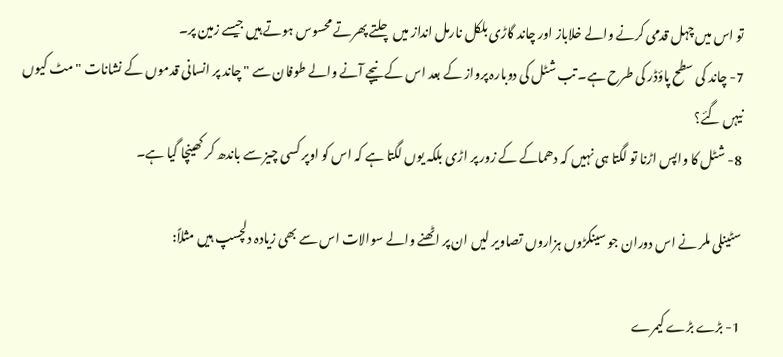تو اس میں چہل قدمی کرنے والے خلاباز اور چاند گاڑی بلکل نارمل انداز میں چلتے پھرتے محسوس ہوتے ہیں جیسے زمین پر۔
7- چاند کی سطح پاؤڈر کی طرح ہے۔ تب شٹل کی دوبارہ پرواز کے بعد اس کے نیچے آنے والے طوفان سے " چاند پر انسانی قدموں کے نشانات " مٹ کیوں نیہں گئے؟
8- شٹل کا واپس اڑنا تو لگتا ہی نہیں کہ دھماکے کے زور پر اڑی بلکہ یوں لگتا ہے کہ اس کو اوپر کسی چیز سے باندھ کر کھینچا گیا ہے۔

سٹینلی ملر نے اس دوران جو سینکڑوں ہزاروں تصاویر لیں ان پر اٹھنے والے سوالات اس سے بھی زیادہ دلچسپ ہیں مثلاً:

1- بڑے بڑے کیمرے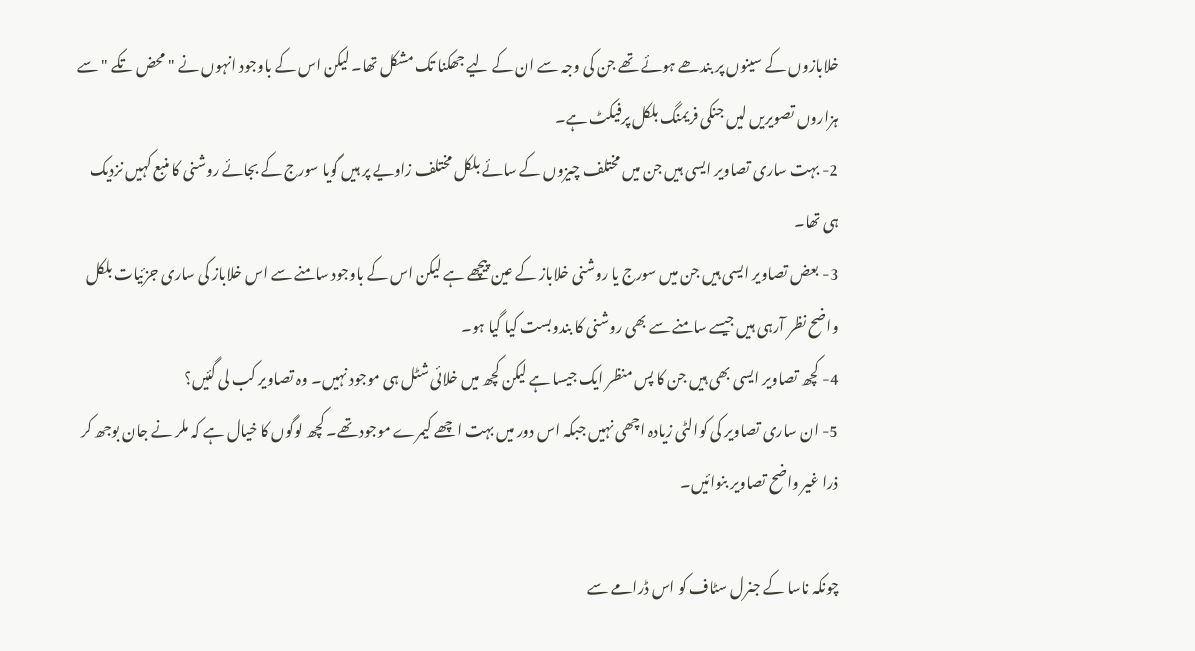خلابازوں کے سینوں پر بندھے ہوئے تھے جن کی وجہ سے ان کے لیے جھکنا تک مشکل تھا۔ لیکن اس کے باوجود انہوں نے " محض تکے " سے ہزاروں تصویریں لیں جنکی فریمنگ بلکل پرفیکٹ ہے۔
2- بہت ساری تصاویر ایسی ہیں جن میں مختلف چیزوں کے سائے بلکل مختلف زاویے پر ہیں گویا سورج کے بجائے روشنی کا منبع کہیں نزدیک ہی تھا۔
3- بعض تصاویر ایسی ہیں جن میں سورج یا روشنی خلاباز کے عین پیچھے ہے لیکن اس کے باوجود سامنے سے اس خلاباز کی ساری جزئیات بلکل واضح نظر آرہی ہیں جیسے سامنے سے بھی روشنی کا بندوبست کیا گیا ہو۔
4- کچھ تصاویر ایسی بھی ہیں جن کا پس منظر ایک جیسا ہے لیکن کچھ میں خلائی شٹل ہی موجود نہیں۔ وہ تصاویر کب لی گئیں؟
5- ان ساری تصاویر کی کوالٹی زیادہ اچھی نہیں جبکہ اس دور میں بہت اچھے کیمرے موجود تھے۔ کچھ لوگوں کا خیال ہے کہ ملر نے جان بوجھ کر ذرا غیر واضح تصاویر بنوائیں۔

چونکہ ناسا کے جنرل سٹاف کو اس ڈرامے سے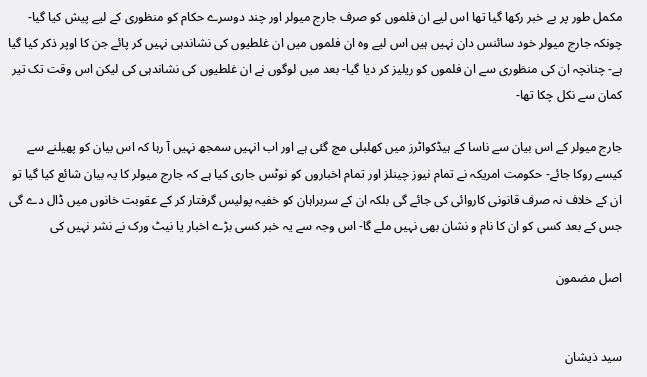مکمل طور پر بے خبر رکھا گیا تھا اس لیے ان فلموں کو صرف جارج میولر اور چند دوسرے حکام کو منظوری کے لیے پیش کیا گیا- چونکہ جارج میولر خود سائنس دان نہیں ہیں اس لیے وہ ان فلموں میں ان غلطیوں کی نشاندہی نہیں کر پائے جن کا اوپر ذکر کیا گیا ہے- چنانچہ ان کی منظوری سے ان فلموں کو ریلیز کر دیا گیا- بعد میں لوگوں نے ان غلطیوں کی نشاندہی کی لیکن اس وقت تک تیر کمان سے نکل چکا تھا-

جارج میولر کے اس بیان سے ناسا کے ہیڈکواٹرز میں کھلبلی مچ گئی ہے اور اب انہیں سمجھ نہیں آ رہا کہ اس بیان کو پھیلنے سے کیسے روکا جائے- حکومت امریکہ نے تمام نیوز چینلز اور تمام اخباروں کو نوٹس جاری کیا ہے کہ جارج میولر کا یہ بیان شائع کیا گیا تو ان کے خلاف نہ صرف قانونی کاروائی کی جائے گی بلکہ ان کے سربراہان کو خفیہ پولیس گرفتار کر کے عقوبت خانوں میں ڈال دے گی جس کے بعد کسی کو ان کا نام و نشان بھی نہیں ملے گا- اس وجہ سے یہ خبر کسی بڑے اخبار یا نیٹ ورک نے نشر نہیں کی

اصل مضمون


سید ذیشان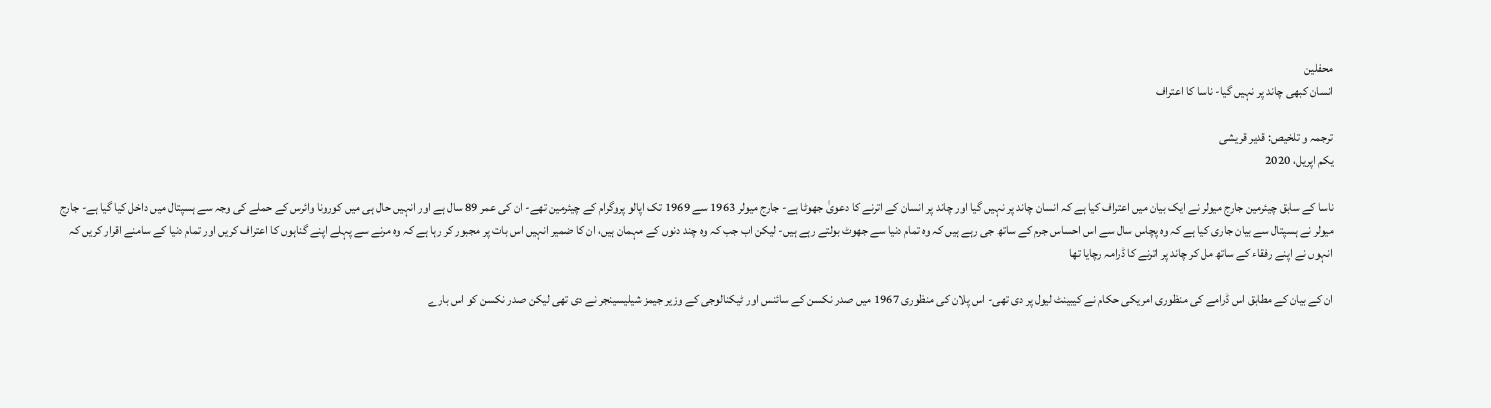محفلین
انسان کبھی چاند پر نہیں گیا- ناسا کا اعتراف

ترجمہ و تلخیص: قدیر قریشی
یکم اپریل، 2020

ناسا کے سابق چیئرمین جارج میولر نے ایک بیان میں اعتراف کیا ہے کہ انسان چاند پر نہیں گیا اور چاند پر انسان کے اترنے کا دعویٰ جھوٹا ہے- جارج میولر 1963 سے 1969 تک اپالو پروگرام کے چیئرمین تھے- ان کی عمر 89 سال ہے اور انہیں حال ہی میں کورونا وائرس کے حملے کی وجہ سے ہسپتال میں داخل کیا گیا ہے- جارج میولر نے ہسپتال سے بیان جاری کیا ہے کہ وہ پچاس سال سے اس احساس جرم کے ساتھ جی رہے ہیں کہ وہ تمام دنیا سے جھوٹ بولتے رہے ہیں- لیکن اب جب کہ وہ چند دنوں کے مہمان ہیں، ان کا ضمیر انہیں اس بات پر مجبور کر رہا ہے کہ وہ مرنے سے پہلے اپنے گناہوں کا اعتراف کریں اور تمام دنیا کے سامنے اقرار کریں کہ انہوں نے اپنے رفقاء کے ساتھ مل کر چاند پر اترنے کا ڈرامہ رچایا تھا

ان کے بیان کے مطابق اس ڈرامے کی منظوری امریکی حکام نے کیبینٹ لیول پر دی تھی- اس پلان کی منظوری 1967 میں صدر نکسن کے سائنس اور ٹیکنالوجی کے وزیر جیمز شیلیسینجر نے دی تھی لیکن صدر نکسن کو اس بارے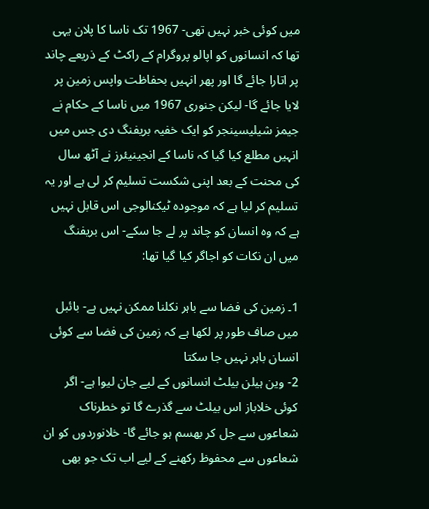میں کوئی خبر نہیں تھی- 1967 تک ناسا کا پلان یہی تھا کہ انسانوں کو اپالو پروگرام کے راکٹ کے ذریعے چاند پر اتارا جائے گا اور پھر انہیں بحفاظت واپس زمین پر لایا جائے گا- لیکن جنوری 1967 میں ناسا کے حکام نے جیمز شیلیسینجر کو ایک خفیہ بریفنگ دی جس میں انہیں مطلع کیا گیا کہ ناسا کے انجینیئرز نے آٹھ سال کی محنت کے بعد اپنی شکست تسلیم کر لی ہے اور یہ تسلیم کر لیا ہے کہ موجودہ ٹیکنالوجی اس قابل نہیں ہے کہ وہ انسان کو چاند پر لے جا سکے- اس بریفنگ میں ان نکات کو اجاگر کیا گیا تھا:

1۔ زمین کی فضا سے باہر نکلنا ممکن نہیں ہے- بائبل میں صاف طور پر لکھا ہے کہ زمین کی فضا سے کوئی انسان باہر نہیں جا سکتا
2- وین ہیلن بیلٹ انسانوں کے لیے جان لیوا ہے- اگر کوئی خلاباز اس بیلٹ سے گذرے گا تو خطرناک شعاعوں سے جل کر بھسم ہو جائے گا- خلانوردوں کو ان شعاعوں سے محفوظ رکھنے کے لیے اب تک جو بھی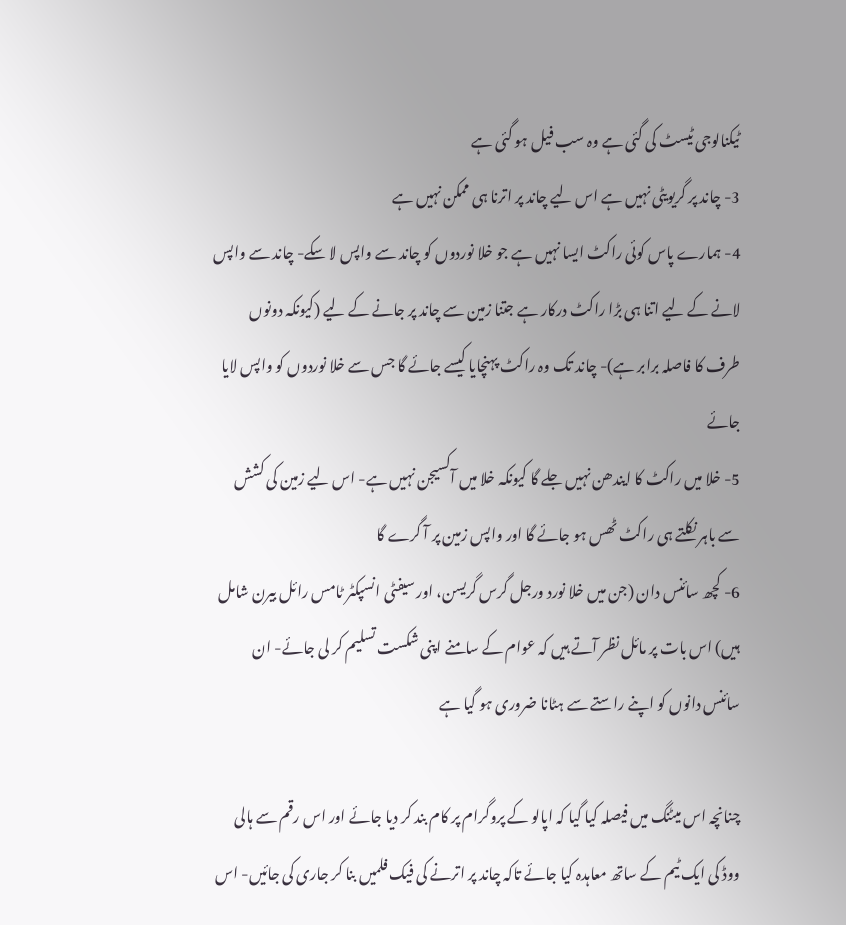ٹیکنالوجی ٹیسٹ کی گئی ہے وہ سب فیل ہو گئی ہے
3- چاند پر گریویٹی نہیں ہے اس لیے چاند پر اترنا ہی ممکن نہیں ہے
4- ہمارے پاس کوئی راکٹ ایسا نہیں ہے جو خلا نوردوں کو چاند سے واپس لا سکے- چاند سے واپس لانے کے لیے اتنا ہی بڑا راکٹ درکار ہے جتنا زمین سے چاند پر جانے کے لیے (کیونکہ دونوں طرف کا فاصلہ برابر ہے)- چاند تک وہ راکٹ پہنچایا کیسے جائے گا جس سے خلا نوردوں کو واپس لایا جائے
5- خلا میں راکٹ کا ایندھن نہیں جلے گا کیونکہ خلا میں آکسیجن نہیں ہے- اس لیے زمین کی کشش سے باہر نکلتے ہی راکٹ ٹھس ہو جائے گا اور واپس زمین پر آ گرے گا
6- کچھ سائنس دان (جن میں خلا نورد ورجل گرس گریسن، اور سیفٹی انسپکٹر ٹامس رائل بیرن شامل ہیں) اس بات پر مائل نظر آتے ہیں کہ عوام کے سامنے اپنی شکست تسلیم کر لی جائے- ان سائنس دانوں کو اپنے راستے سے ہٹانا ضروری ہو گیا ہے

چنانچہ اس میٹنگ میں فیصلہ کیا گیا کہ اپالو کے پروگرام پر کام بند کر دیا جائے اور اس رقم سے ہالی ووڈ کی ایک ٹیم کے ساتھ معاہدہ کیا جائے تاکہ چاند پر اترنے کی فیک فلمیں بنا کر جاری کی جائیں- اس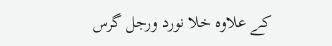کے علاوہ خلا نورد ورجل گرس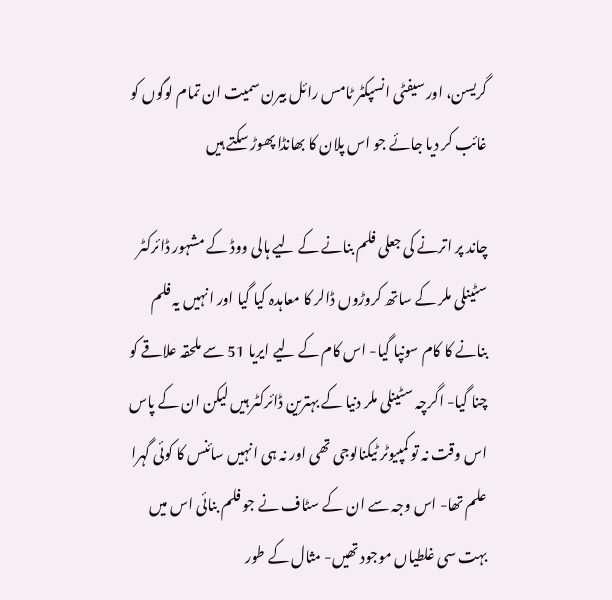گریسن، اور سیفٹی انسپکٹر ٹامس رائل بیرن سمیت ان تمام لوگوں کو غائب کر دیا جائے جو اس پلان کا بھانڈا پھوڑ سکتے ہیں

چاند پر اترنے کی جعلی فلم بنانے کے لیے ہالی ووڈ کے مشہور ڈائرکٹر سٹینلی ملر کے ساتھ کروڑوں ڈالر کا معاہدہ کیا گیا اور انہیں یہ فلم بنانے کا کام سونپا گیا- اس کام کے لیے ایریا 51 سے ملحقہ علاقے کو چنا گیا- اگرچہ سٹینلی ملر دنیا کے بہترین ڈائرکٹر ہیں لیکن ان کے پاس اس وقت نہ تو کمپیوٹر ٹیکنالوجی تھی اور نہ ہی انہیں سائنس کا کوئی گہرا علم تھا- اس وجہ سے ان کے سٹاف نے جو فلم بنائی اس میں بہت سی غلطیاں موجود تھیں- مثال کے طور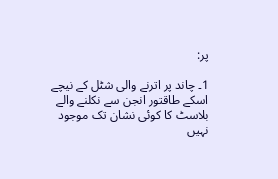پر:

1۔ چاند پر اترنے والی شٹل کے نیچے اسکے طاقتور انجن سے نکلنے والے بلاسٹ کا کوئی نشان تک موجود نہیں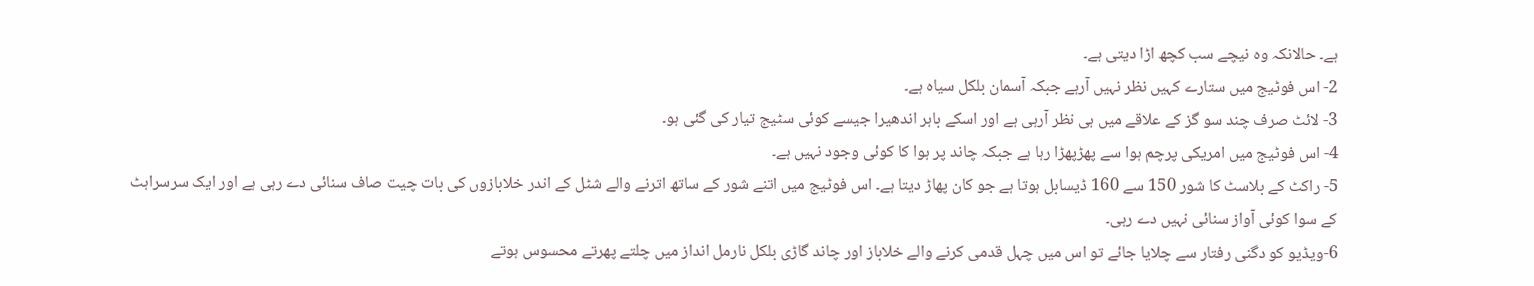ہے۔ حالانکہ وہ نیچے سب کچھ اڑا دیتی ہے۔
2- اس فوٹیج میں ستارے کہیں نظر نہیں آرہے جبکہ آسمان بلکل سیاہ ہے۔
3- لائٹ صرف چند سو گز کے علاقے میں ہی نظر آرہی ہے اور اسکے باہر اندھیرا جیسے کوئی سٹیج تیار کی گئی ہو۔
4- اس فوٹیج میں امریکی پرچم ہوا سے پھڑپھڑا رہا ہے جبکہ چاند پر ہوا کا کوئی وجود نہیں ہے۔
5- راکٹ کے بلاسٹ کا شور 150 سے 160 ڈیسابل ہوتا ہے جو کان پھاڑ دیتا ہے۔ اس فوٹیج میں اتنے شور کے ساتھ اترنے والے شٹل کے اندر خلابازوں کی بات چیت صاف سنائی دے رہی ہے اور ایک سرسراہٹ کے سوا کوئی آواز سنائی نہیں دے رہی۔
6-ویڈیو کو دگنی رفتار سے چلایا جائے تو اس میں چہل قدمی کرنے والے خلاباز اور چاند گاڑی بلکل نارمل انداز میں چلتے پھرتے محسوس ہوتے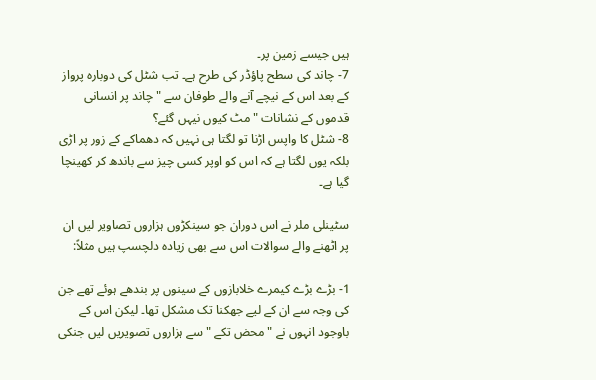ہیں جیسے زمین پر۔
7- چاند کی سطح پاؤڈر کی طرح ہے۔ تب شٹل کی دوبارہ پرواز کے بعد اس کے نیچے آنے والے طوفان سے " چاند پر انسانی قدموں کے نشانات " مٹ کیوں نیہں گئے؟
8- شٹل کا واپس اڑنا تو لگتا ہی نہیں کہ دھماکے کے زور پر اڑی بلکہ یوں لگتا ہے کہ اس کو اوپر کسی چیز سے باندھ کر کھینچا گیا ہے۔

سٹینلی ملر نے اس دوران جو سینکڑوں ہزاروں تصاویر لیں ان پر اٹھنے والے سوالات اس سے بھی زیادہ دلچسپ ہیں مثلاً:

1- بڑے بڑے کیمرے خلابازوں کے سینوں پر بندھے ہوئے تھے جن کی وجہ سے ان کے لیے جھکنا تک مشکل تھا۔ لیکن اس کے باوجود انہوں نے " محض تکے " سے ہزاروں تصویریں لیں جنکی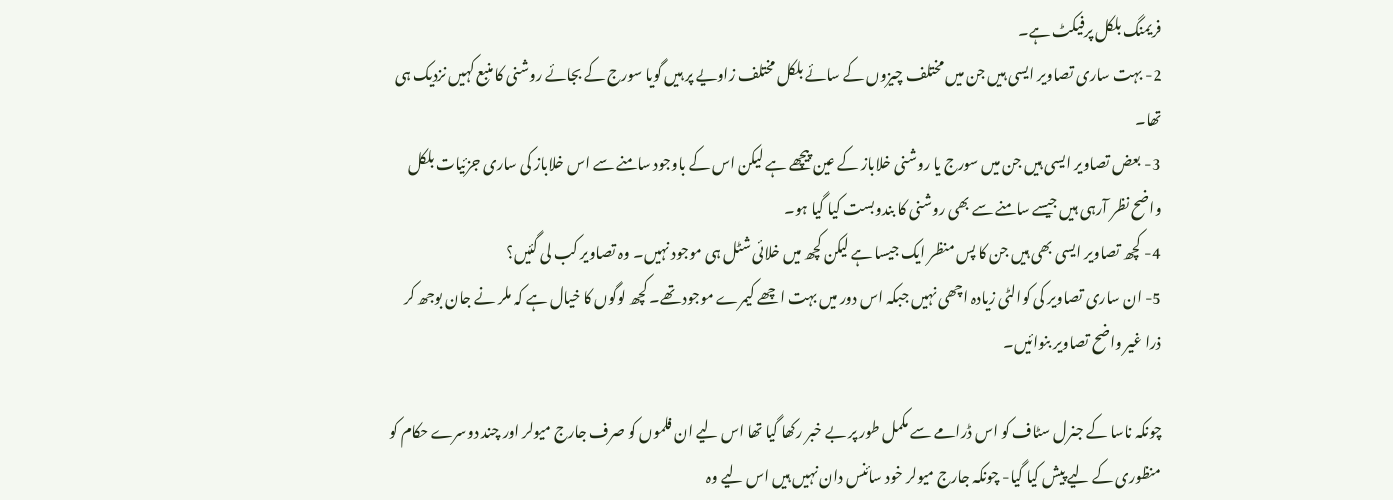فریمنگ بلکل پرفیکٹ ہے۔
2- بہت ساری تصاویر ایسی ہیں جن میں مختلف چیزوں کے سائے بلکل مختلف زاویے پر ہیں گویا سورج کے بجائے روشنی کا منبع کہیں نزدیک ہی تھا۔
3- بعض تصاویر ایسی ہیں جن میں سورج یا روشنی خلاباز کے عین پیچھے ہے لیکن اس کے باوجود سامنے سے اس خلاباز کی ساری جزئیات بلکل واضح نظر آرہی ہیں جیسے سامنے سے بھی روشنی کا بندوبست کیا گیا ہو۔
4- کچھ تصاویر ایسی بھی ہیں جن کا پس منظر ایک جیسا ہے لیکن کچھ میں خلائی شٹل ہی موجود نہیں۔ وہ تصاویر کب لی گئیں؟
5- ان ساری تصاویر کی کوالٹی زیادہ اچھی نہیں جبکہ اس دور میں بہت اچھے کیمرے موجود تھے۔ کچھ لوگوں کا خیال ہے کہ ملر نے جان بوجھ کر ذرا غیر واضح تصاویر بنوائیں۔

چونکہ ناسا کے جنرل سٹاف کو اس ڈرامے سے مکمل طور پر بے خبر رکھا گیا تھا اس لیے ان فلموں کو صرف جارج میولر اور چند دوسرے حکام کو منظوری کے لیے پیش کیا گیا- چونکہ جارج میولر خود سائنس دان نہیں ہیں اس لیے وہ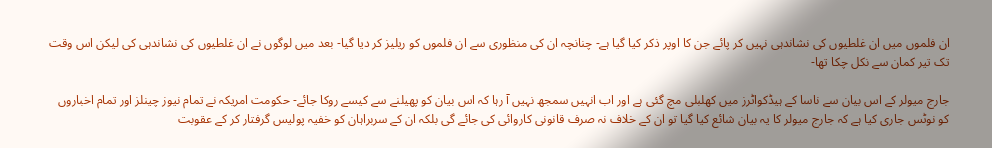ان فلموں میں ان غلطیوں کی نشاندہی نہیں کر پائے جن کا اوپر ذکر کیا گیا ہے- چنانچہ ان کی منظوری سے ان فلموں کو ریلیز کر دیا گیا- بعد میں لوگوں نے ان غلطیوں کی نشاندہی کی لیکن اس وقت تک تیر کمان سے نکل چکا تھا-

جارج میولر کے اس بیان سے ناسا کے ہیڈکواٹرز میں کھلبلی مچ گئی ہے اور اب انہیں سمجھ نہیں آ رہا کہ اس بیان کو پھیلنے سے کیسے روکا جائے- حکومت امریکہ نے تمام نیوز چینلز اور تمام اخباروں کو نوٹس جاری کیا ہے کہ جارج میولر کا یہ بیان شائع کیا گیا تو ان کے خلاف نہ صرف قانونی کاروائی کی جائے گی بلکہ ان کے سربراہان کو خفیہ پولیس گرفتار کر کے عقوبت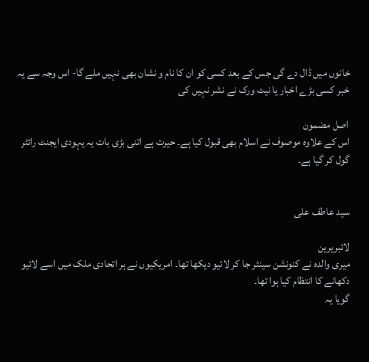خانوں میں ڈال دے گی جس کے بعد کسی کو ان کا نام و نشان بھی نہیں ملے گا- اس وجہ سے یہ خبر کسی بڑے اخبار یا نیٹ ورک نے نشر نہیں کی

اصل مضمون
اس کے علاوہ موصوف نے اسلام بھی قبول کیا ہے۔ حیرت ہے اتنی بڑی بات یہ یہودی ایجنٹ رائٹر گول کر گیا ہے۔


سید عاطف علی

لائبریرین
میری والدہ نے کنونشن سینٹر جا کر لائیو دیکھا تھا۔ امریکیوں نے ہر اتحادی ملک میں اسے لائیو دکھانے کا انتظام کیا ہوا تھا۔
گویا یہ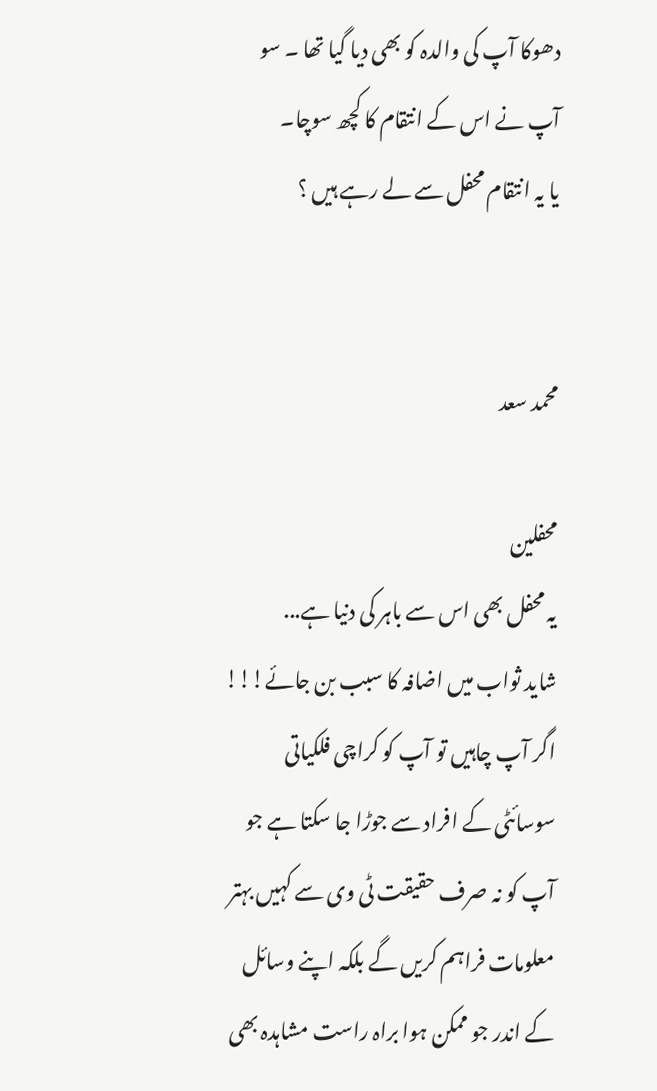دھوکا آپ کی والدہ کو بھی دیا گیا تھا ۔ سو آپ نے اس کے انتقام کا کچھ سوچا۔
یا یہ انتقام محفل سے لے رہے ہیں ؟


محمد سعد

محفلین
یہ محفل بھی اس سے باہر کی دنیا ہے...
شاید ثواب میں اضافہ کا سبب بن جائے!!!
اگر آپ چاہیں تو آپ کو کراچی فلکیاتی سوسائٹی کے افراد سے جوڑا جا سکتا ہے جو آپ کو نہ صرف حقیقت ٹی وی سے کہیں بہتر معلومات فراہم کریں گے بلکہ اپنے وسائل کے اندر جو ممکن ہوا براہ راست مشاہدہ بھی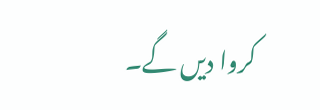کروا دیں گے۔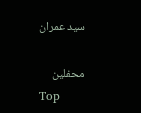سید عمران

محفلین
Top